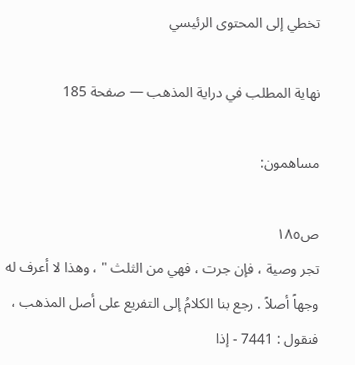تخطي إلى المحتوى الرئيسي

نهاية المطلب في دراية المذهب — صفحة 185

مساهمون:

ص١٨٥
تجر وصية ، فإن جرت ، فهي من الثلث " ، وهذا لا أعرف له وجهاً أصلاً . رجع بنا الكلامُ إلى التفريع على أصل المذهب ، فنقول : 7441 - إذا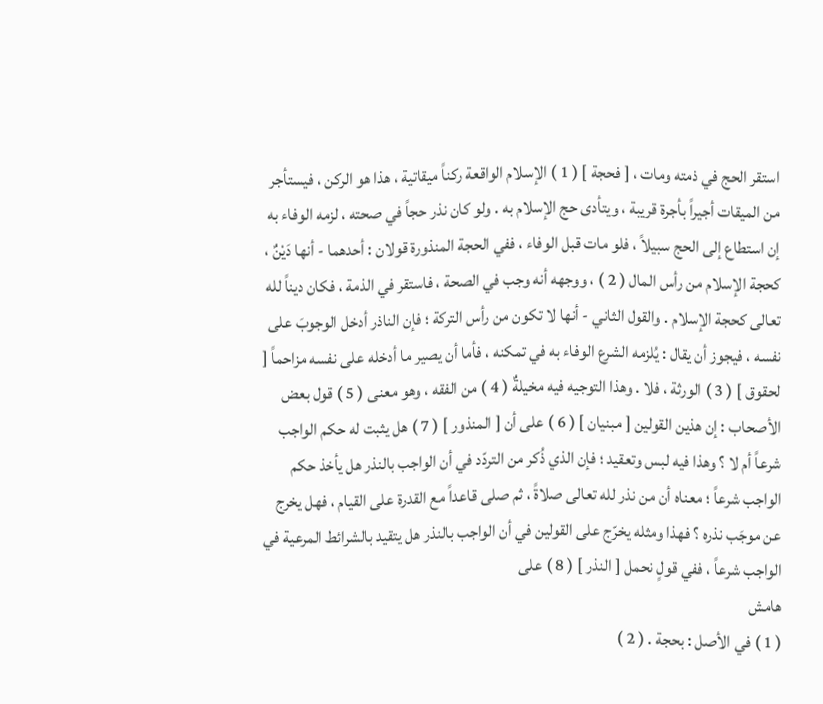استقر الحج في ذمته ومات ، [ فحجة ] ( 1 ) الإسلام الواقعة ركناً ميقاتية ، هذا هو الركن ، فيستأجر من الميقات أجيراً بأجرة قريبة ، ويتأدى حج الإسلام به . ولو كان نذر حجاً في صحته ، لزمه الوفاء به إن استطاع إلى الحج سبيلاً ، فلو مات قبل الوفاء ، ففي الحجة المنذورة قولان : أحدهما - أنها دَيْنٌ ، كحجة الإسلام من رأس المال ( 2 ) ، ووجهه أنه وجب في الصحة ، فاستقر في الذمة ، فكان ديناً لله تعالى كحجة الإسلام . والقول الثاني - أنها لا تكون من رأس التركة ؛ فإن الناذر أدخل الوجوبَ على نفسه ، فيجوز أن يقال : يُلزمه الشرع الوفاء به في تمكنه ، فأما أن يصير ما أدخله على نفسه مزاحماً [ لحقوق ] ( 3 ) الورثة ، فلا . وهذا التوجيه فيه مخيلةٌ ( 4 ) من الفقه ، وهو معنى ( 5 ) قول بعض الأصحاب : إن هذين القولين [ مبنيان ] ( 6 ) على أن [ المنذور ] ( 7 ) هل يثبت له حكم الواجب شرعاً أم لا ؟ وهذا فيه لبس وتعقيد ؛ فإن الذي ذُكر من التردّد في أن الواجب بالنذر هل يأخذ حكم الواجب شرعاً ؛ معناه أن من نذر لله تعالى صلاةً ، ثم صلى قاعداً مع القدرة على القيام ، فهل يخرج عن موجَب نذره ؟ فهذا ومثله يخرّج على القولين في أن الواجب بالنذر هل يتقيد بالشرائط المرعية في الواجب شرعاً ، ففي قولٍ نحمل [ النذر ] ( 8 ) على
هامش
( 1 ) في الأصل : بحجة . ( 2 )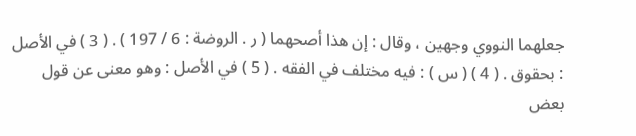جعلهما النووي وجهين ، وقال : إن هذا أصحهما ( ر . الروضة : 6 / 197 ) . ( 3 ) في الأصل : بحقوق . ( 4 ) ( س ) : فيه مختلف في الفقه . ( 5 ) في الأصل : وهو معنى عن قول بعض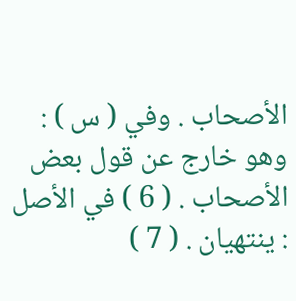الأصحاب . وفي ( س ) : وهو خارج عن قول بعض الأصحاب . ( 6 ) في الأصل : ينتهيان . ( 7 )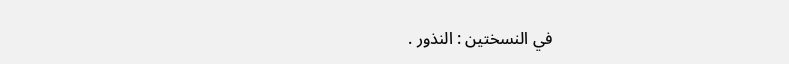في النسختين : النذور .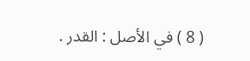( 8 ) في الأصل : القدر .